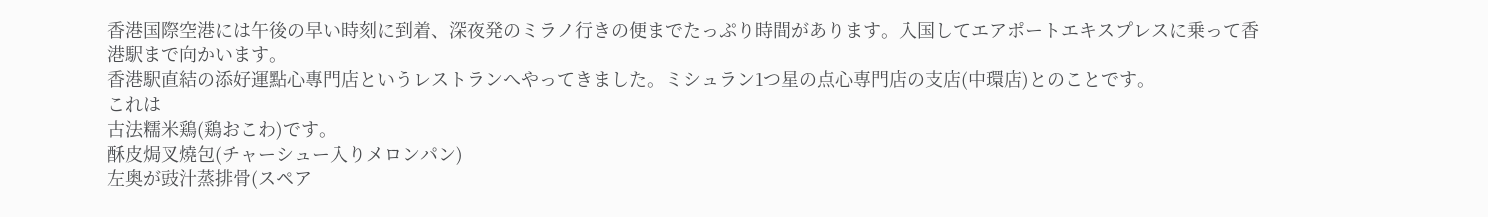香港国際空港には午後の早い時刻に到着、深夜発のミラノ行きの便までたっぷり時間があります。入国してエアポートエキスプレスに乗って香港駅まで向かいます。
香港駅直結の添好運點心專門店というレストランへやってきました。ミシュラン1つ星の点心専門店の支店(中環店)とのことです。
これは
古法糯米鶏(鶏おこわ)です。
酥皮焗叉燒包(チャーシュー入りメロンパン)
左奥が豉汁蒸排骨(スペア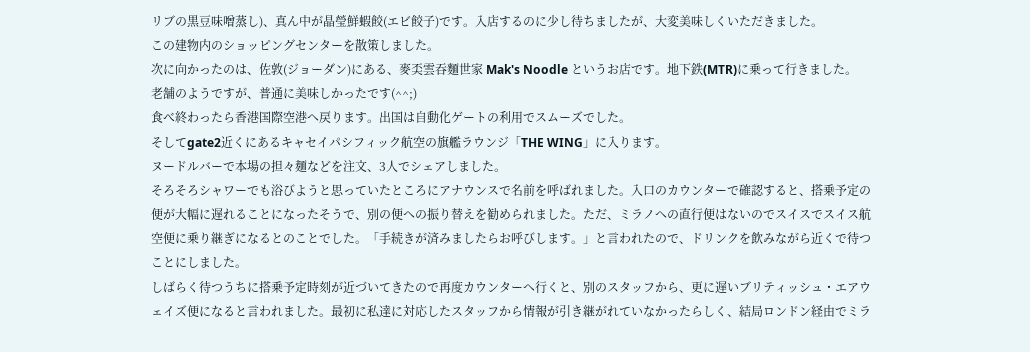リブの黒豆味噌蒸し)、真ん中が晶瑩鮮蝦餃(エビ餃子)です。入店するのに少し待ちましたが、大変美味しくいただきました。
この建物内のショッピングセンターを散策しました。
次に向かったのは、佐敦(ジョーダン)にある、麥奀雲吞麵世家 Mak's Noodle というお店です。地下鉄(MTR)に乗って行きました。
老舗のようですが、普通に美味しかったです(^^;)
食べ終わったら香港国際空港へ戻ります。出国は自動化ゲートの利用でスムーズでした。
そしてgate2近くにあるキャセイパシフィック航空の旗艦ラウンジ「THE WING」に入ります。
ヌードルバーで本場の担々麺などを注文、3人でシェアしました。
そろそろシャワーでも浴びようと思っていたところにアナウンスで名前を呼ばれました。入口のカウンターで確認すると、搭乗予定の便が大幅に遅れることになったそうで、別の便への振り替えを勧められました。ただ、ミラノへの直行便はないのでスイスでスイス航空便に乗り継ぎになるとのことでした。「手続きが済みましたらお呼びします。」と言われたので、ドリンクを飲みながら近くで待つことにしました。
しばらく待つうちに搭乗予定時刻が近づいてきたので再度カウンターへ行くと、別のスタッフから、更に遅いブリティッシュ・エアウェイズ便になると言われました。最初に私達に対応したスタッフから情報が引き継がれていなかったらしく、結局ロンドン経由でミラ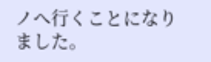ノへ行くことになりました。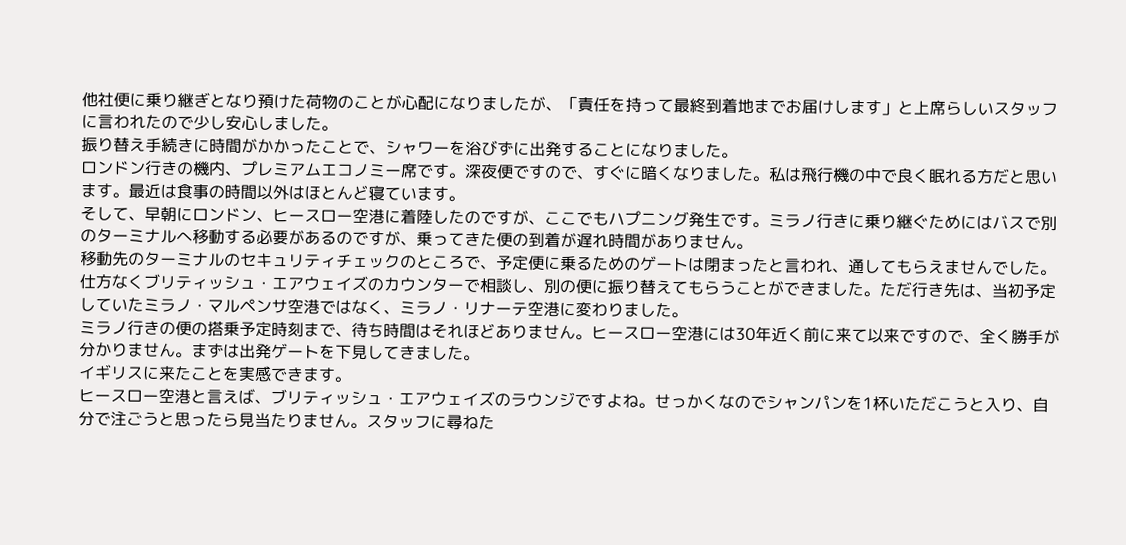他社便に乗り継ぎとなり預けた荷物のことが心配になりましたが、「責任を持って最終到着地までお届けします」と上席らしいスタッフに言われたので少し安心しました。
振り替え手続きに時間がかかったことで、シャワーを浴びずに出発することになりました。
ロンドン行きの機内、プレミアムエコノミー席です。深夜便ですので、すぐに暗くなりました。私は飛行機の中で良く眠れる方だと思います。最近は食事の時間以外はほとんど寝ています。
そして、早朝にロンドン、ヒースロー空港に着陸したのですが、ここでもハプニング発生です。ミラノ行きに乗り継ぐためにはバスで別のターミナルへ移動する必要があるのですが、乗ってきた便の到着が遅れ時間がありません。
移動先のターミナルのセキュリティチェックのところで、予定便に乗るためのゲートは閉まったと言われ、通してもらえませんでした。仕方なくブリティッシュ・エアウェイズのカウンターで相談し、別の便に振り替えてもらうことができました。ただ行き先は、当初予定していたミラノ・マルペンサ空港ではなく、ミラノ・リナーテ空港に変わりました。
ミラノ行きの便の搭乗予定時刻まで、待ち時間はそれほどありません。ヒースロー空港には30年近く前に来て以来ですので、全く勝手が分かりません。まずは出発ゲートを下見してきました。
イギリスに来たことを実感できます。
ヒースロー空港と言えば、ブリティッシュ・エアウェイズのラウンジですよね。せっかくなのでシャンパンを1杯いただこうと入り、自分で注ごうと思ったら見当たりません。スタッフに尋ねた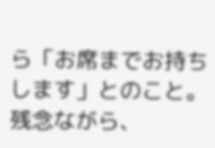ら「お席までお持ちします」とのこと。残念ながら、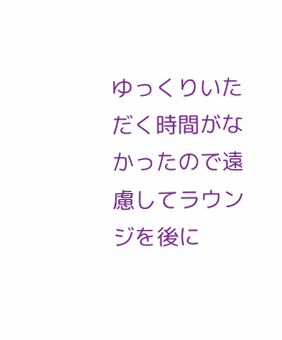ゆっくりいただく時間がなかったので遠慮してラウンジを後に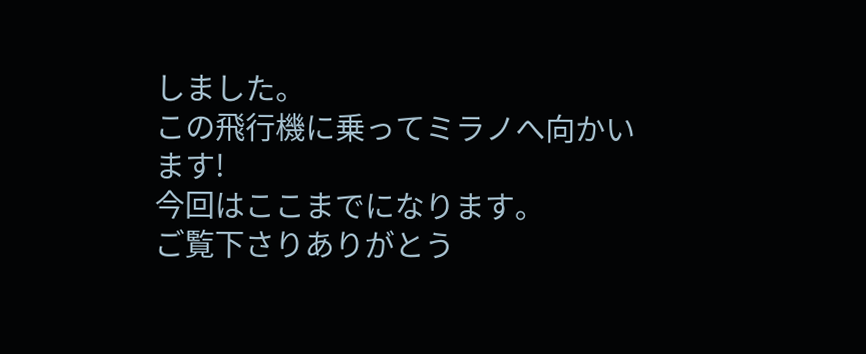しました。
この飛行機に乗ってミラノへ向かいます!
今回はここまでになります。
ご覧下さりありがとう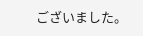ございました。